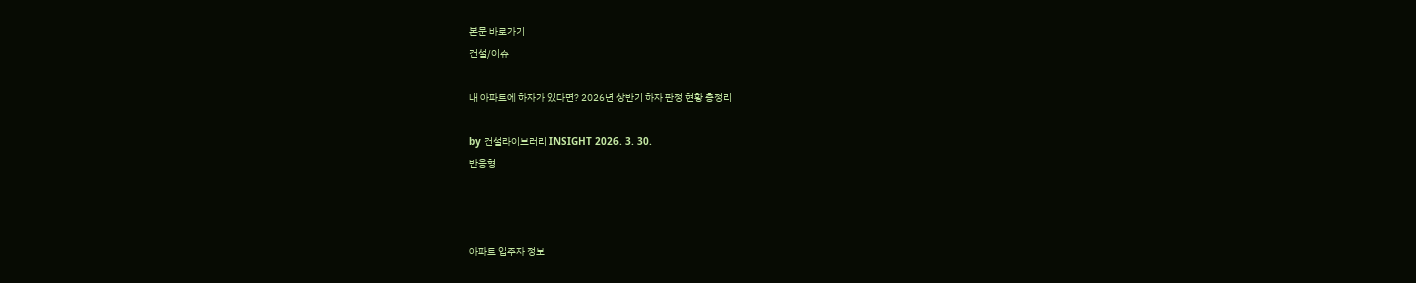본문 바로가기
건설/이슈

내 아파트에 하자가 있다면? 2026년 상반기 하자 판정 현황 총정리

by 건설라이브러리 INSIGHT 2026. 3. 30.
반응형



아파트 입주자 정보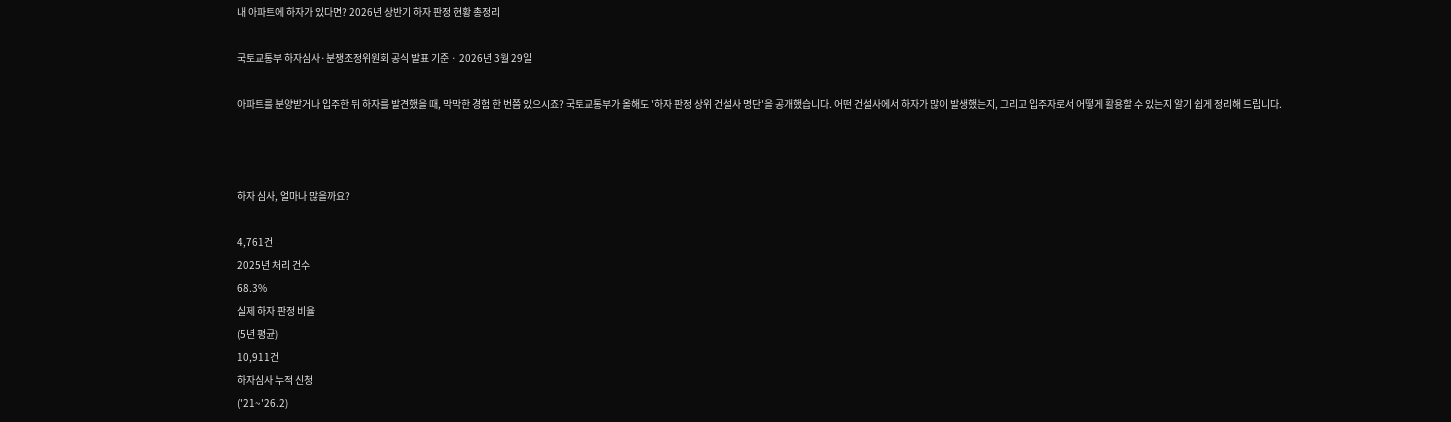내 아파트에 하자가 있다면? 2026년 상반기 하자 판정 현황 총정리

국토교통부 하자심사·분쟁조정위원회 공식 발표 기준 · 2026년 3월 29일

아파트를 분양받거나 입주한 뒤 하자를 발견했을 때, 막막한 경험 한 번쯤 있으시죠? 국토교통부가 올해도 '하자 판정 상위 건설사 명단'을 공개했습니다. 어떤 건설사에서 하자가 많이 발생했는지, 그리고 입주자로서 어떻게 활용할 수 있는지 알기 쉽게 정리해 드립니다.



하자 심사, 얼마나 많을까요?

4,761건
2025년 처리 건수
68.3%
실제 하자 판정 비율
(5년 평균)
10,911건
하자심사 누적 신청
('21~'26.2)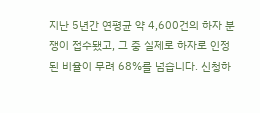지난 5년간 연평균 약 4,600건의 하자 분쟁이 접수됐고, 그 중 실제로 하자로 인정된 비율이 무려 68%를 넘습니다. 신청하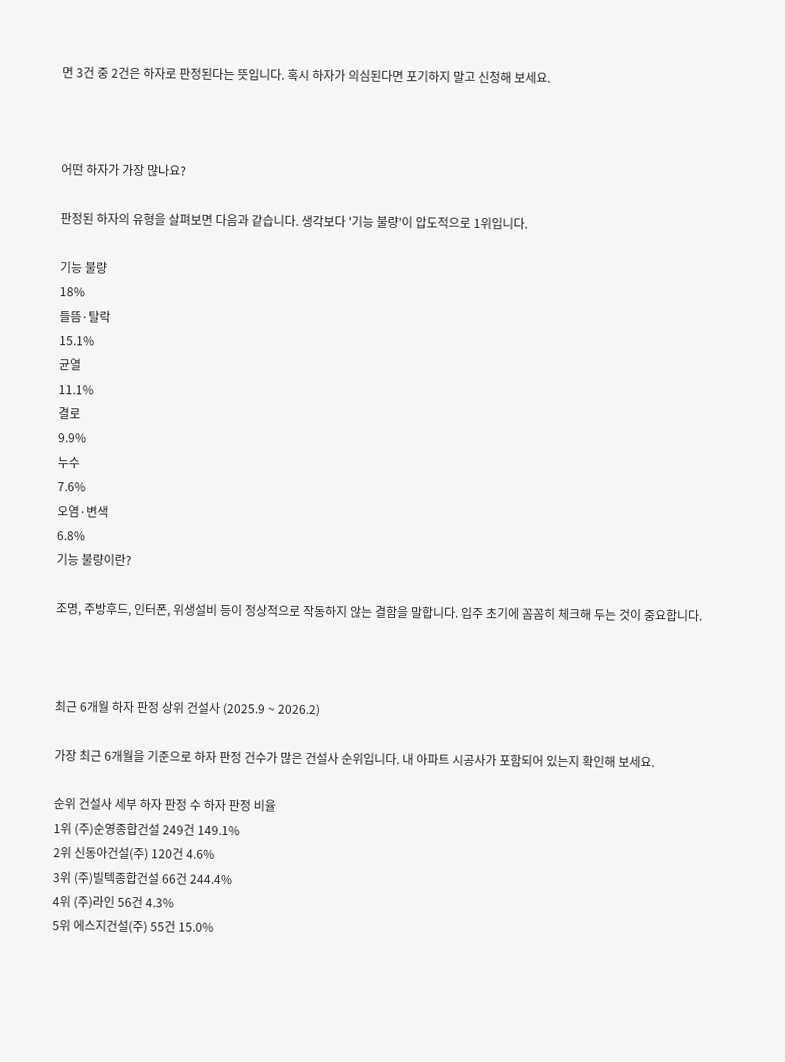면 3건 중 2건은 하자로 판정된다는 뜻입니다. 혹시 하자가 의심된다면 포기하지 말고 신청해 보세요.



어떤 하자가 가장 많나요?

판정된 하자의 유형을 살펴보면 다음과 같습니다. 생각보다 '기능 불량'이 압도적으로 1위입니다.

기능 불량
18%
들뜸·탈락
15.1%
균열
11.1%
결로
9.9%
누수
7.6%
오염·변색
6.8%
기능 불량이란?

조명, 주방후드, 인터폰, 위생설비 등이 정상적으로 작동하지 않는 결함을 말합니다. 입주 초기에 꼼꼼히 체크해 두는 것이 중요합니다.



최근 6개월 하자 판정 상위 건설사 (2025.9 ~ 2026.2)

가장 최근 6개월을 기준으로 하자 판정 건수가 많은 건설사 순위입니다. 내 아파트 시공사가 포함되어 있는지 확인해 보세요.

순위 건설사 세부 하자 판정 수 하자 판정 비율
1위 (주)순영종합건설 249건 149.1%
2위 신동아건설(주) 120건 4.6%
3위 (주)빌텍종합건설 66건 244.4%
4위 (주)라인 56건 4.3%
5위 에스지건설(주) 55건 15.0%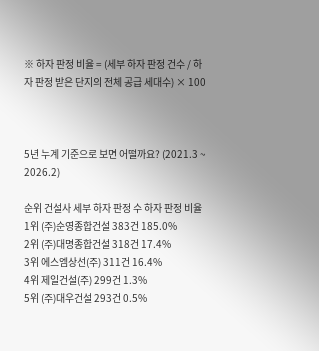※ 하자 판정 비율 = (세부 하자 판정 건수 / 하자 판정 받은 단지의 전체 공급 세대수) × 100



5년 누계 기준으로 보면 어떨까요? (2021.3 ~ 2026.2)

순위 건설사 세부 하자 판정 수 하자 판정 비율
1위 (주)순영종합건설 383건 185.0%
2위 (주)대명종합건설 318건 17.4%
3위 에스엠상선(주) 311건 16.4%
4위 제일건설(주) 299건 1.3%
5위 (주)대우건설 293건 0.5%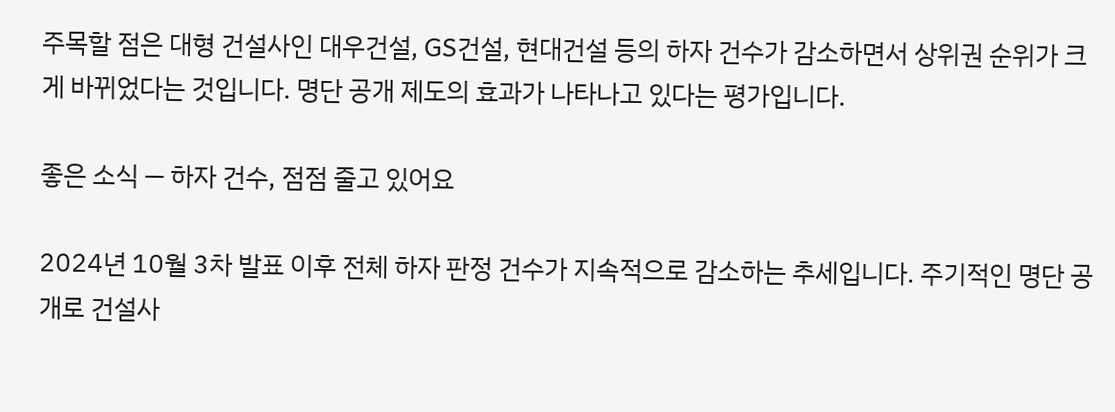주목할 점은 대형 건설사인 대우건설, GS건설, 현대건설 등의 하자 건수가 감소하면서 상위권 순위가 크게 바뀌었다는 것입니다. 명단 공개 제도의 효과가 나타나고 있다는 평가입니다.

좋은 소식 — 하자 건수, 점점 줄고 있어요

2024년 10월 3차 발표 이후 전체 하자 판정 건수가 지속적으로 감소하는 추세입니다. 주기적인 명단 공개로 건설사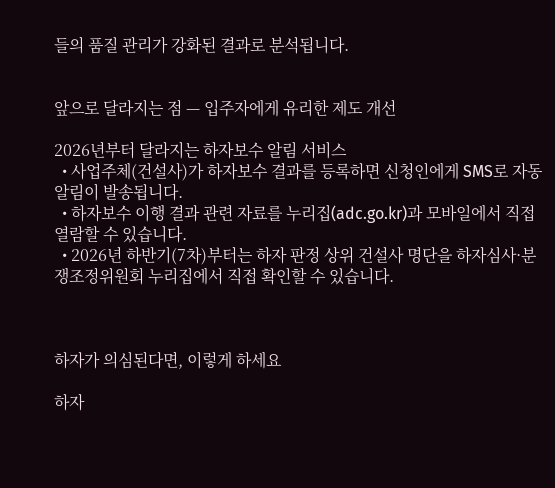들의 품질 관리가 강화된 결과로 분석됩니다.


앞으로 달라지는 점 — 입주자에게 유리한 제도 개선

2026년부터 달라지는 하자보수 알림 서비스
  • 사업주체(건설사)가 하자보수 결과를 등록하면 신청인에게 SMS로 자동 알림이 발송됩니다.
  • 하자보수 이행 결과 관련 자료를 누리집(adc.go.kr)과 모바일에서 직접 열람할 수 있습니다.
  • 2026년 하반기(7차)부터는 하자 판정 상위 건설사 명단을 하자심사·분쟁조정위원회 누리집에서 직접 확인할 수 있습니다.



하자가 의심된다면, 이렇게 하세요

하자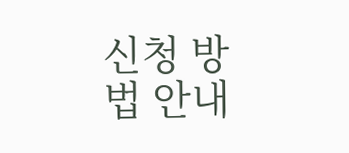신청 방법 안내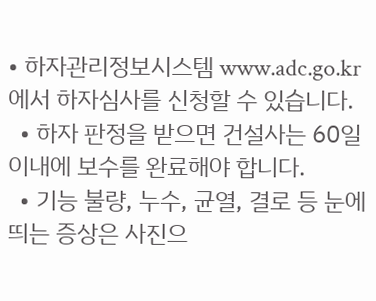• 하자관리정보시스템 www.adc.go.kr 에서 하자심사를 신청할 수 있습니다.
  • 하자 판정을 받으면 건설사는 60일 이내에 보수를 완료해야 합니다.
  • 기능 불량, 누수, 균열, 결로 등 눈에 띄는 증상은 사진으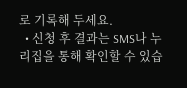로 기록해 두세요.
  • 신청 후 결과는 SMS나 누리집을 통해 확인할 수 있습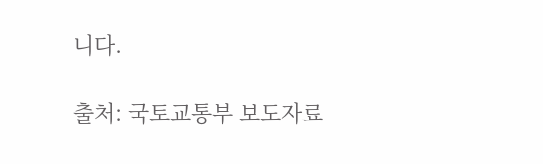니다.

출처: 국토교통부 보도자료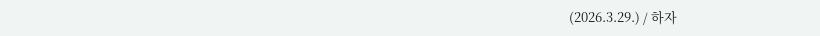(2026.3.29.) / 하자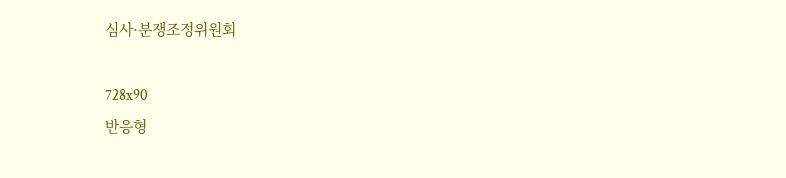심사·분쟁조정위원회

728x90
반응형